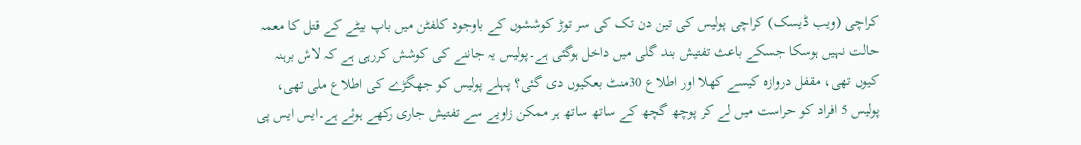کراچی (ویب ڈیسک) کراچی پولیس کی تین دن تک کی سر توڑ کوششوں کے باوجود کلفٹن میں باپ بیٹے کے قتل کا معمہ حالت نہیں ہوسکا جسکے باعث تفتیش بند گلی میں داخل ہوگئی ہے۔پولیس یہ جاننے کی کوشش کررہی ہے کہ لاش برہنہ کیوں تھی، مقفل دروازہ کیسے کھلا اور اطلاع 30منٹ بعکیوں دی گئی؟ پہلے پولیس کو جھگڑے کی اطلاع ملی تھی، پولیس 5 افراد کو حراست میں لے کر پوچھ گچھ کے ساتھ ساتھ ہر ممکن زاویے سے تفتیش جاری رکھے ہوئے ہے۔ایس ایس پی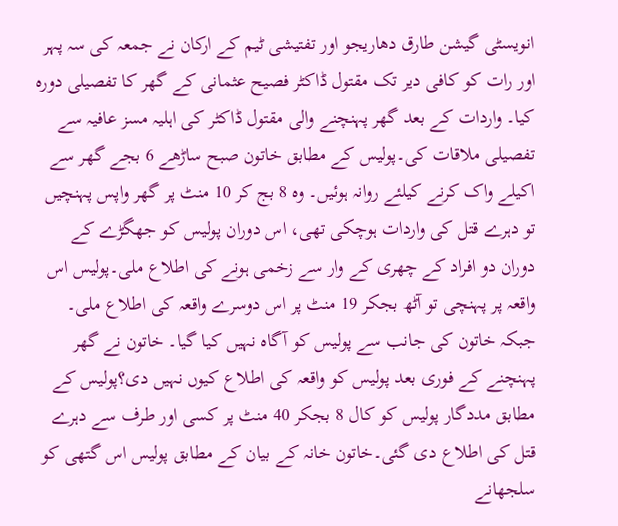انویسٹی گیشن طارق دھاریجو اور تفتیشی ٹیم کے ارکان نے جمعہ کی سہ پہر اور رات کو کافی دیر تک مقتول ڈاکٹر فصیح عثمانی کے گھر کا تفصیلی دورہ کیا۔ واردات کے بعد گھر پہنچنے والی مقتول ڈاکٹر کی اہلیہ مسز عافیہ سے تفصیلی ملاقات کی۔پولیس کے مطابق خاتون صبح ساڑھے 6 بجے گھر سے اکیلے واک کرنے کیلئے روانہ ہوئیں۔ وہ 8 بج کر 10 منٹ پر گھر واپس پہنچیں تو دہرے قتل کی واردات ہوچکی تھی، اس دوران پولیس کو جھگڑے کے دوران دو افراد کے چھری کے وار سے زخمی ہونے کی اطلاع ملی۔پولیس اس واقعہ پر پہنچی تو آٹھ بجکر 19 منٹ پر اس دوسرے واقعہ کی اطلاع ملی۔ جبکہ خاتون کی جانب سے پولیس کو آگاہ نہیں کیا گیا۔ خاتون نے گھر پہنچنے کے فوری بعد پولیس کو واقعہ کی اطلاع کیوں نہیں دی؟پولیس کے مطابق مددگار پولیس کو کال 8 بجکر 40 منٹ پر کسی اور طرف سے دہرے قتل کی اطلاع دی گئی۔خاتون خانہ کے بیان کے مطابق پولیس اس گتھی کو سلجھانے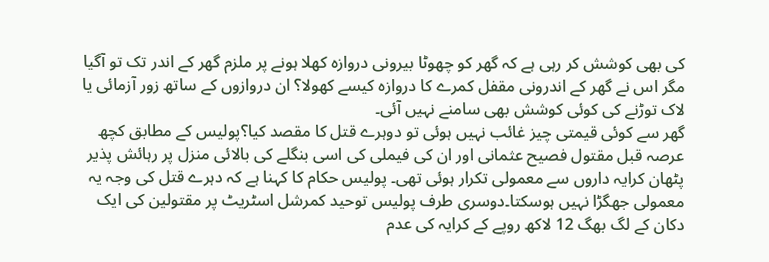کی بھی کوشش کر رہی ہے کہ گھر کو چھوٹا بیرونی دروازہ کھلا ہونے پر ملزم گھر کے اندر تک تو آگیا مگر اس نے گھر کے اندرونی مقفل کمرے کا دروازہ کیسے کھولا؟ ان دروازوں کے ساتھ زور آزمائی یا لاک توڑنے کی کوئی کوشش بھی سامنے نہیں آئی۔
گھر سے کوئی قیمتی چیز غائب نہیں ہوئی تو دوہرے قتل کا مقصد کیا؟پولیس کے مطابق کچھ عرصہ قبل مقتول فصیح عثمانی اور ان کی فیملی کی اسی بنگلے کی بالائی منزل پر رہائش پذیر پٹھان کرایہ داروں سے معمولی تکرار ہوئی تھی۔ پولیس حکام کا کہنا ہے کہ دہرے قتل کی وجہ یہ معمولی جھگڑا نہیں ہوسکتا۔دوسری طرف پولیس توحید کمرشل اسٹریٹ پر مقتولین کی ایک دکان کے لگ بھگ 12 لاکھ روپے کے کرایہ کی عدم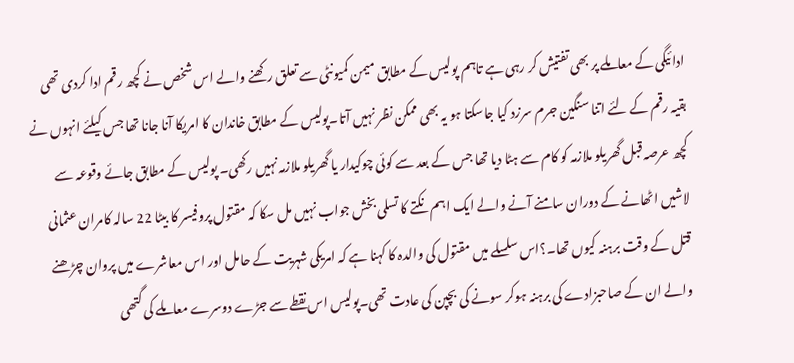ادائیگی کے معاملے پر بھی تفتیش کر رہی ہے تاہم پولیس کے مطابق میمن کمیونٹی سے تعلق رکھنے والے اس شخص نے کچھ رقم ادا کردی تھی بقیہ رقم کے لئے اتنا سنگین جرم سرزد کیا جاسکتا ہو یہ بھی ممکن نظر نہیں آتا۔پولیس کے مطابق خاندان کا امریکا آنا جانا تھا جس کیلئے انہوں نے کچھ عرصہ قبل گھریلو ملازمہ کو کام سے ہٹا دیا تھا جس کے بعد سے کوئی چوکیدار یا گھریلو ملازمہ نہیں رکھی۔ پولیس کے مطابق جائے وقوعہ سے لاشیں اٹھانے کے دوران سامنے آنے والے ایک اہم نکتے کا تسلی بخش جواب نہیں مل سکا کہ مقتول پروفیسر کا بیٹا 22 سالہ کامران عثمانی قتل کے وقت برہنہ کیوں تھا۔؟اس سلسلے میں مقتول کی والدہ کا کہنا ہے کہ امریکی شہریت کے حامل اور اس معاشرے میں پروان چڑھنے والے ان کے صاحبزادے کی برہنہ ہوکر سونے کی بچپن کی عادت تھی۔پولیس اس نقطے سے جڑے دوسرے معاملے کی گتھی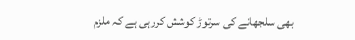بھی سلجھانے کی سرتوڑ کوشش کررہی ہے کہ ملزم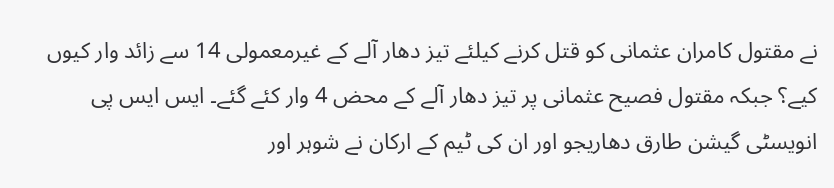نے مقتول کامران عثمانی کو قتل کرنے کیلئے تیز دھار آلے کے غیرمعمولی 14 سے زائد وار کیوں کیے؟ جبکہ مقتول فصیح عثمانی پر تیز دھار آلے کے محض 4 وار کئے گئے۔ ایس ایس پی انویسٹی گیشن طارق دھاریجو اور ان کی ٹیم کے ارکان نے شوہر اور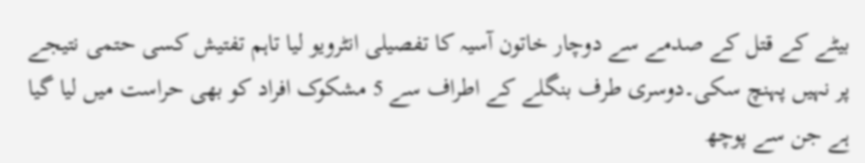بیٹے کے قتل کے صدمے سے دوچار خاتون آسیہ کا تفصیلی انٹرویو لیا تاہم تفتیش کسی حتمی نتیجے پر نہیں پہنچ سکی۔دوسری طرف بنگلے کے اطراف سے 5 مشکوک افراد کو بھی حراست میں لیا گیا ہے جن سے پوچھ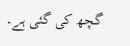گچھ کی گئی ہے۔